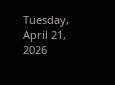Tuesday, April 21, 2026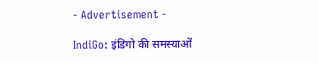- Advertisement -

IndiGo: इंडिगो की समस्याओं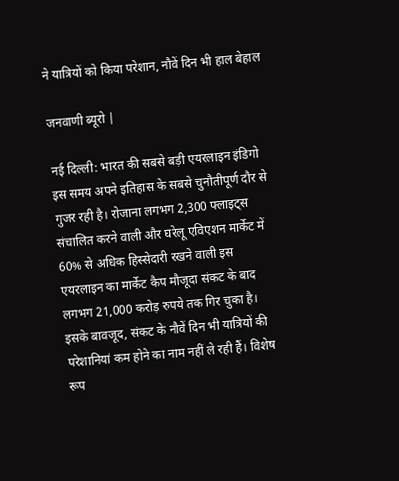ने यात्रियों को किया परेशान, नौवें दिन भी हाल बेहाल

जनवाणी ब्यूरो |

नई दिल्ली: भारत की सबसे बड़ी एयरलाइन इंडिगो इस समय अपने इतिहास के सबसे चुनौतीपूर्ण दौर से गुजर रही है। रोजाना लगभग 2,300 फ्लाइट्स संचालित करने वाली और घरेलू एविएशन मार्केट में 60% से अधिक हिस्सेदारी रखने वाली इस एयरलाइन का मार्केट कैप मौजूदा संकट के बाद लगभग 21,000 करोड़ रुपये तक गिर चुका है। इसके बावजूद, संकट के नौवें दिन भी यात्रियों की परेशानियां कम होने का नाम नहीं ले रही हैं। विशेष रूप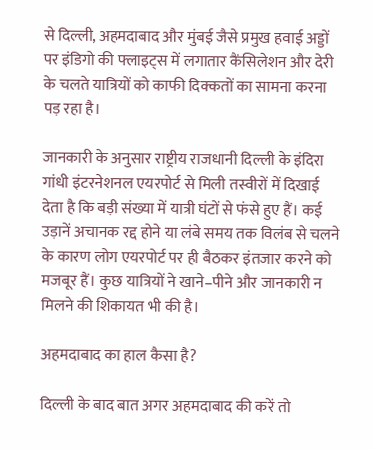से दिल्ली, अहमदाबाद और मुंबई जैसे प्रमुख हवाई अड्डों पर इंडिगो की फ्लाइट्स में लगातार कैंसिलेशन और देरी के चलते यात्रियों को काफी दिक्कतों का सामना करना पड़ रहा है।

जानकारी के अनुसार राष्ट्रीय राजधानी दिल्ली के इंदिरा गांधी इंटरनेशनल एयरपोर्ट से मिली तस्वीरों में दिखाई देता है कि बड़ी संख्या में यात्री घंटों से फंसे हुए हैं। कई उड़ानें अचानक रद्द होने या लंबे समय तक विलंब से चलने के कारण लोग एयरपोर्ट पर ही बैठकर इंतजार करने को मजबूर हैं। कुछ यात्रियों ने खाने–पीने और जानकारी न मिलने की शिकायत भी की है।

अहमदाबाद का हाल कैसा है?

दिल्ली के बाद बात अगर अहमदाबाद की करें तो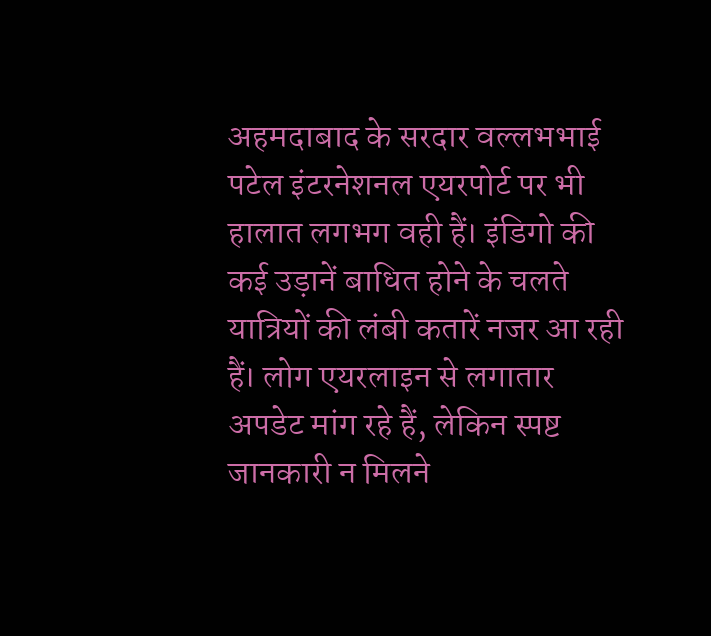अहमदाबाद के सरदार वल्लभभाई पटेल इंटरनेशनल एयरपोर्ट पर भी हालात लगभग वही हैं। इंडिगो की कई उड़ानें बाधित होने के चलते यात्रियों की लंबी कतारें नजर आ रही हैं। लोग एयरलाइन से लगातार अपडेट मांग रहे हैं, लेकिन स्पष्ट जानकारी न मिलने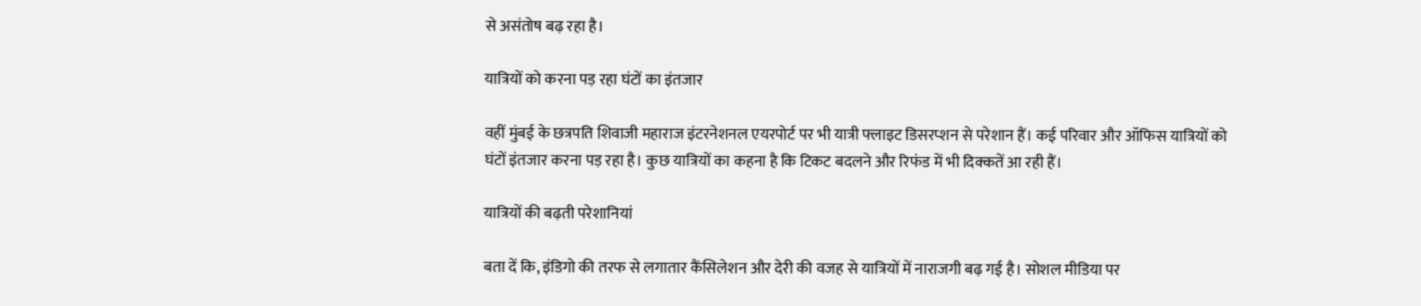से असंतोष बढ़ रहा है।

यात्रियों को करना पड़ रहा घंटों का इंतजार

वहीं मुंबई के छत्रपति शिवाजी महाराज इंटरनेशनल एयरपोर्ट पर भी यात्री फ्लाइट डिसरप्शन से परेशान हैं। कई परिवार और ऑफिस यात्रियों को घंटों इंतजार करना पड़ रहा है। कुछ यात्रियों का कहना है कि टिकट बदलने और रिफंड में भी दिक्कतें आ रही हैं।

यात्रियों की बढ़ती परेशानियां

बता दें कि, इंडिगो की तरफ से लगातार कैंसिलेशन और देरी की वजह से यात्रियों में नाराजगी बढ़ गई है। सोशल मीडिया पर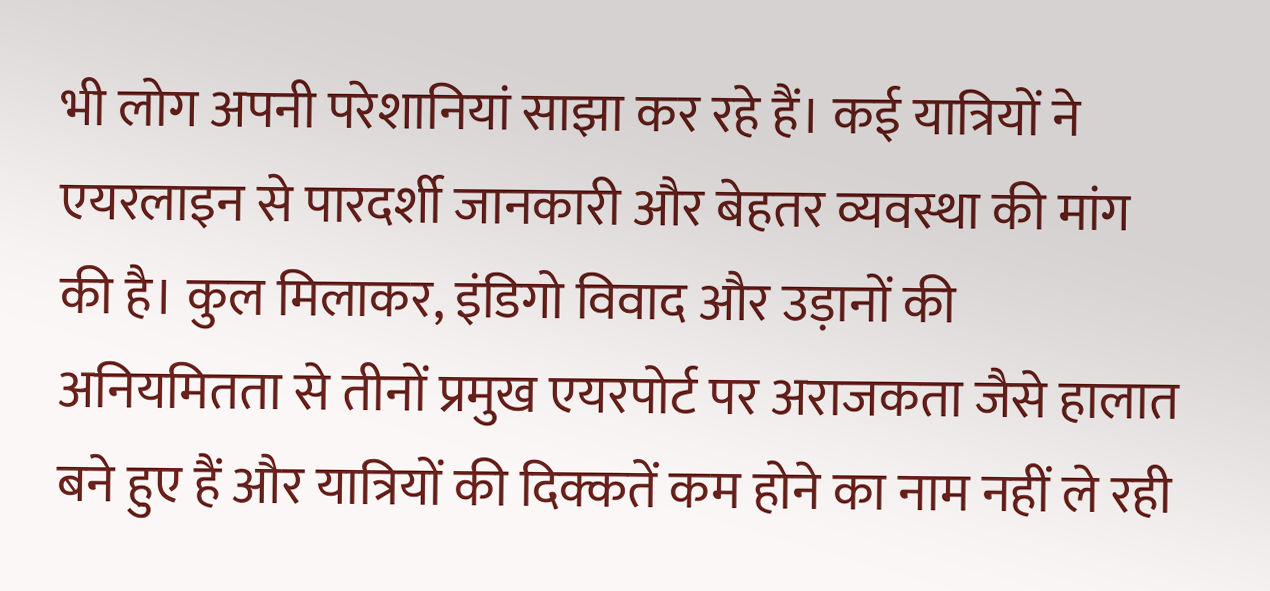भी लोग अपनी परेशानियां साझा कर रहे हैं। कई यात्रियों ने एयरलाइन से पारदर्शी जानकारी और बेहतर व्यवस्था की मांग की है। कुल मिलाकर, इंडिगो विवाद और उड़ानों की अनियमितता से तीनों प्रमुख एयरपोर्ट पर अराजकता जैसे हालात बने हुए हैं और यात्रियों की दिक्कतें कम होने का नाम नहीं ले रही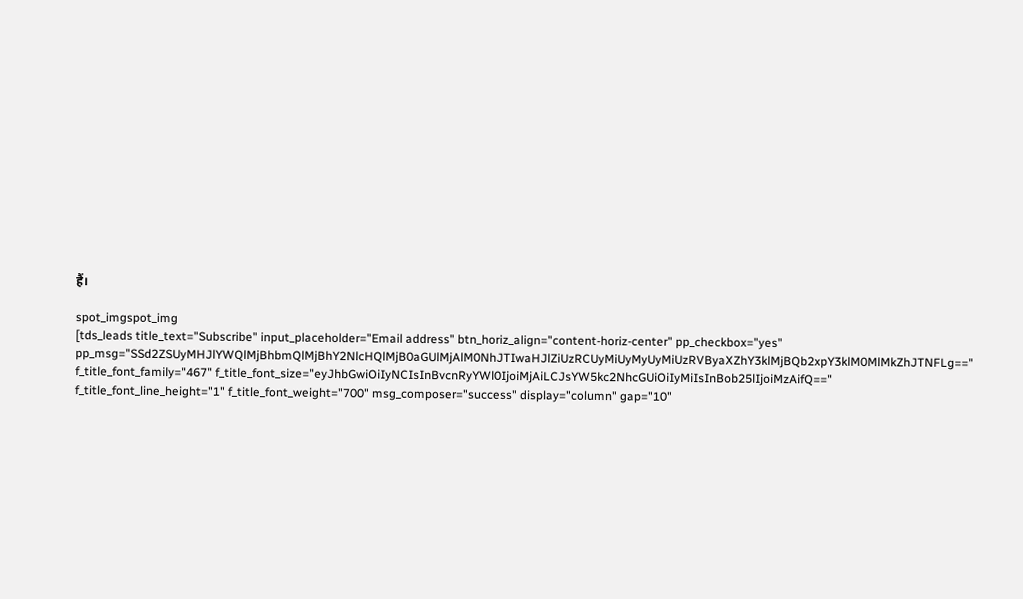हैं।

spot_imgspot_img
[tds_leads title_text="Subscribe" input_placeholder="Email address" btn_horiz_align="content-horiz-center" pp_checkbox="yes" pp_msg="SSd2ZSUyMHJlYWQlMjBhbmQlMjBhY2NlcHQlMjB0aGUlMjAlM0NhJTIwaHJlZiUzRCUyMiUyMyUyMiUzRVByaXZhY3klMjBQb2xpY3klM0MlMkZhJTNFLg==" f_title_font_family="467" f_title_font_size="eyJhbGwiOiIyNCIsInBvcnRyYWl0IjoiMjAiLCJsYW5kc2NhcGUiOiIyMiIsInBob25lIjoiMzAifQ==" f_title_font_line_height="1" f_title_font_weight="700" msg_composer="success" display="column" gap="10"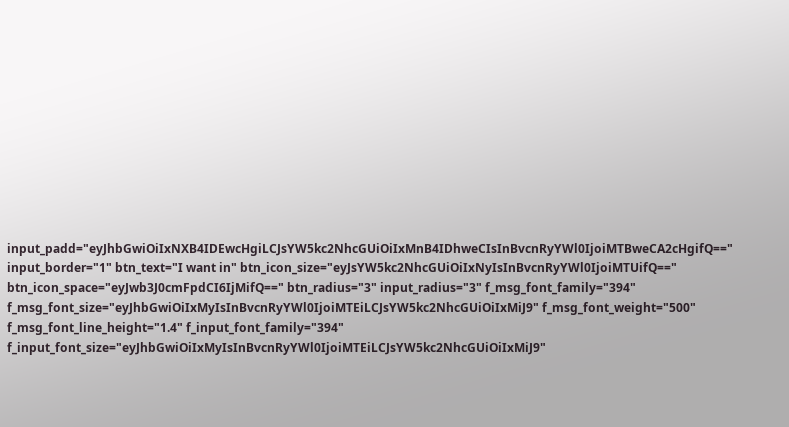input_padd="eyJhbGwiOiIxNXB4IDEwcHgiLCJsYW5kc2NhcGUiOiIxMnB4IDhweCIsInBvcnRyYWl0IjoiMTBweCA2cHgifQ==" input_border="1" btn_text="I want in" btn_icon_size="eyJsYW5kc2NhcGUiOiIxNyIsInBvcnRyYWl0IjoiMTUifQ==" btn_icon_space="eyJwb3J0cmFpdCI6IjMifQ==" btn_radius="3" input_radius="3" f_msg_font_family="394" f_msg_font_size="eyJhbGwiOiIxMyIsInBvcnRyYWl0IjoiMTEiLCJsYW5kc2NhcGUiOiIxMiJ9" f_msg_font_weight="500" f_msg_font_line_height="1.4" f_input_font_family="394" f_input_font_size="eyJhbGwiOiIxMyIsInBvcnRyYWl0IjoiMTEiLCJsYW5kc2NhcGUiOiIxMiJ9"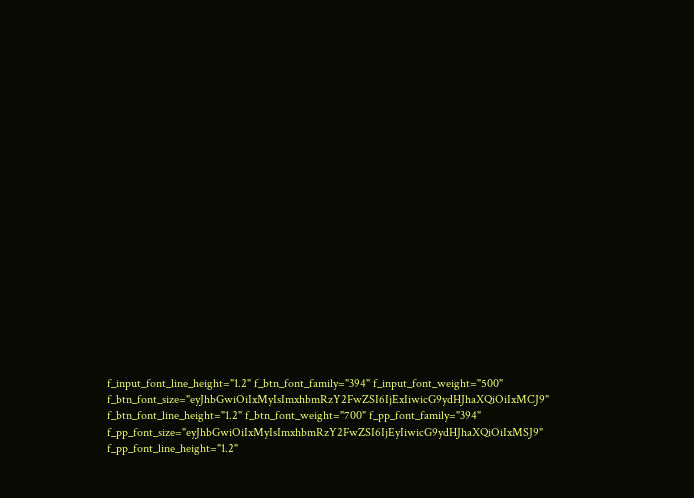f_input_font_line_height="1.2" f_btn_font_family="394" f_input_font_weight="500" f_btn_font_size="eyJhbGwiOiIxMyIsImxhbmRzY2FwZSI6IjExIiwicG9ydHJhaXQiOiIxMCJ9" f_btn_font_line_height="1.2" f_btn_font_weight="700" f_pp_font_family="394" f_pp_font_size="eyJhbGwiOiIxMyIsImxhbmRzY2FwZSI6IjEyIiwicG9ydHJhaXQiOiIxMSJ9" f_pp_font_line_height="1.2"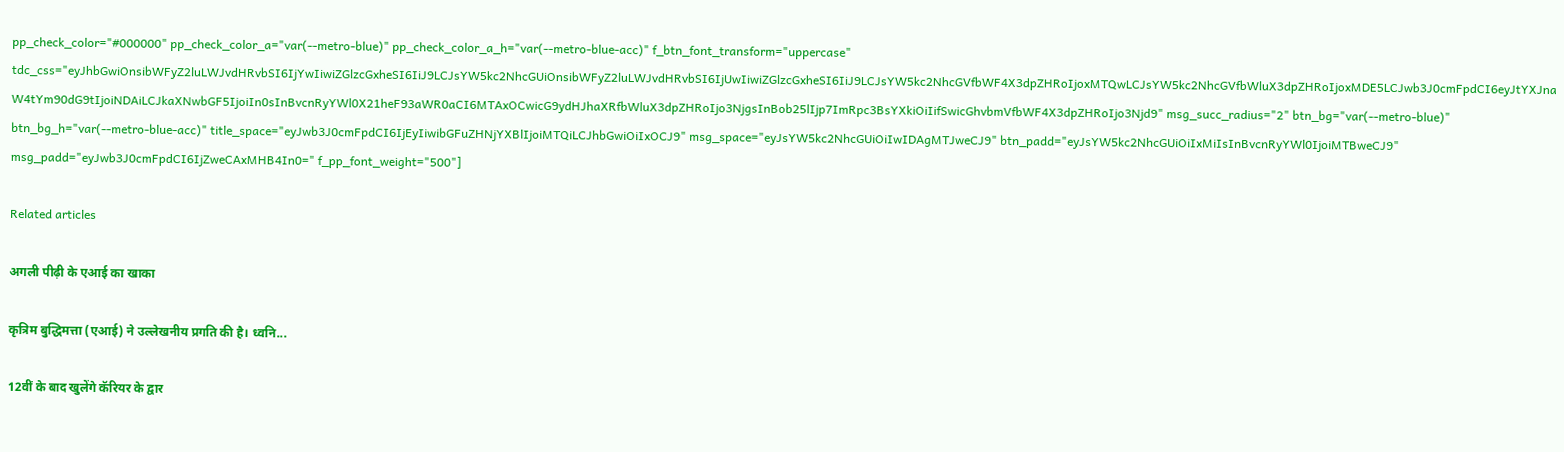pp_check_color="#000000" pp_check_color_a="var(--metro-blue)" pp_check_color_a_h="var(--metro-blue-acc)" f_btn_font_transform="uppercase" tdc_css="eyJhbGwiOnsibWFyZ2luLWJvdHRvbSI6IjYwIiwiZGlzcGxheSI6IiJ9LCJsYW5kc2NhcGUiOnsibWFyZ2luLWJvdHRvbSI6IjUwIiwiZGlzcGxheSI6IiJ9LCJsYW5kc2NhcGVfbWF4X3dpZHRoIjoxMTQwLCJsYW5kc2NhcGVfbWluX3dpZHRoIjoxMDE5LCJwb3J0cmFpdCI6eyJtYXJnaW4tYm90dG9tIjoiNDAiLCJkaXNwbGF5IjoiIn0sInBvcnRyYWl0X21heF93aWR0aCI6MTAxOCwicG9ydHJhaXRfbWluX3dpZHRoIjo3NjgsInBob25lIjp7ImRpc3BsYXkiOiIifSwicGhvbmVfbWF4X3dpZHRoIjo3Njd9" msg_succ_radius="2" btn_bg="var(--metro-blue)" btn_bg_h="var(--metro-blue-acc)" title_space="eyJwb3J0cmFpdCI6IjEyIiwibGFuZHNjYXBlIjoiMTQiLCJhbGwiOiIxOCJ9" msg_space="eyJsYW5kc2NhcGUiOiIwIDAgMTJweCJ9" btn_padd="eyJsYW5kc2NhcGUiOiIxMiIsInBvcnRyYWl0IjoiMTBweCJ9" msg_padd="eyJwb3J0cmFpdCI6IjZweCAxMHB4In0=" f_pp_font_weight="500"]

Related articles

अगली पीढ़ी के एआई का खाका

कृत्रिम बुद्धिमत्ता (एआई) ने उल्लेखनीय प्रगति की है। ध्वनि...

12वीं के बाद खुलेंगे कॅरियर के द्वार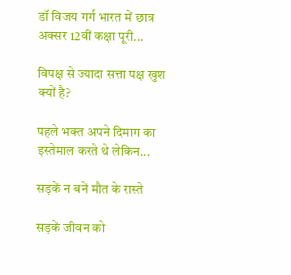डॉ विजय गर्ग भारत में छात्र अक्सर 12वीं कक्षा पूरी...

विपक्ष से ज्यादा सत्ता पक्ष खुश क्यों है?

पहले भक्त अपने दिमाग का इस्तेमाल करते थे लेकिन...

सड़कें न बनें मौत के रास्ते

सड़कें जीवन को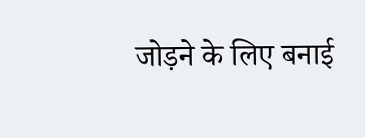जोड़ने के लिए बनाई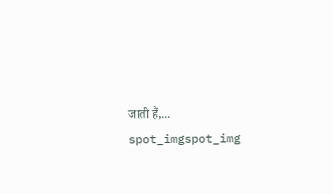जाती हैं,...
spot_imgspot_img